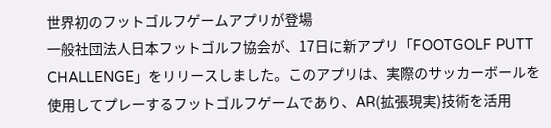世界初のフットゴルフゲームアプリが登場
一般社団法人日本フットゴルフ協会が、17日に新アプリ「FOOTGOLF PUTT CHALLENGE」をリリースしました。このアプリは、実際のサッカーボールを使用してプレーするフットゴルフゲームであり、AR(拡張現実)技術を活用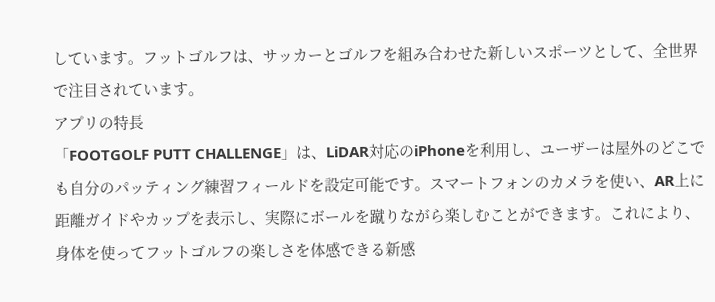しています。フットゴルフは、サッカーとゴルフを組み合わせた新しいスポーツとして、全世界で注目されています。
アプリの特長
「FOOTGOLF PUTT CHALLENGE」は、LiDAR対応のiPhoneを利用し、ユーザーは屋外のどこでも自分のパッティング練習フィールドを設定可能です。スマートフォンのカメラを使い、AR上に距離ガイドやカップを表示し、実際にボールを蹴りながら楽しむことができます。これにより、身体を使ってフットゴルフの楽しさを体感できる新感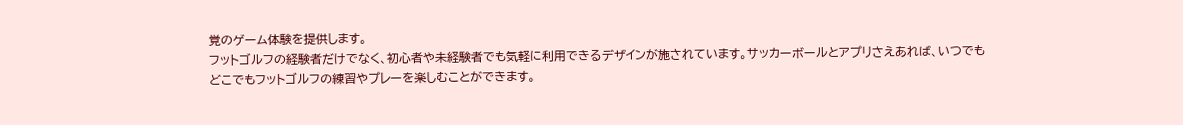覚のゲーム体験を提供します。
フットゴルフの経験者だけでなく、初心者や未経験者でも気軽に利用できるデザインが施されています。サッカーボールとアプリさえあれば、いつでもどこでもフットゴルフの練習やプレーを楽しむことができます。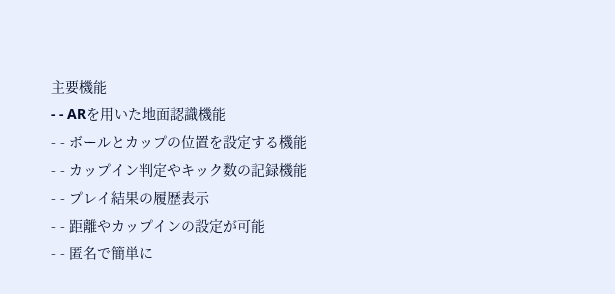主要機能
- - ARを用いた地面認識機能
- - ボールとカップの位置を設定する機能
- - カップイン判定やキック数の記録機能
- - プレイ結果の履歴表示
- - 距離やカップインの設定が可能
- - 匿名で簡単に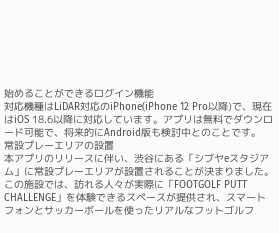始めることができるログイン機能
対応機種はLiDAR対応のiPhone(iPhone 12 Pro以降)で、現在はiOS 18.6以降に対応しています。アプリは無料でダウンロード可能で、将来的にAndroid版も検討中とのことです。
常設プレーエリアの設置
本アプリのリリースに伴い、渋谷にある「シブヤeスタジアム」に常設プレーエリアが設置されることが決まりました。この施設では、訪れる人々が実際に「FOOTGOLF PUTT CHALLENGE」を体験できるスペースが提供され、スマートフォンとサッカーボールを使ったリアルなフットゴルフ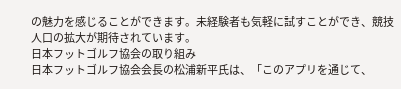の魅力を感じることができます。未経験者も気軽に試すことができ、競技人口の拡大が期待されています。
日本フットゴルフ協会の取り組み
日本フットゴルフ協会会長の松浦新平氏は、「このアプリを通じて、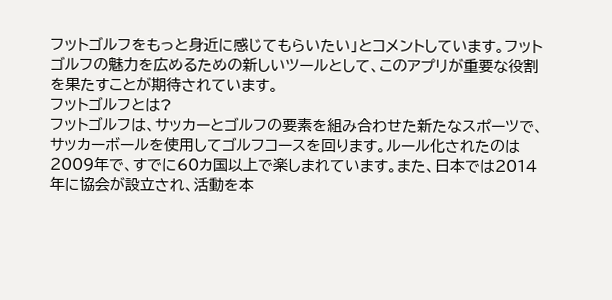フットゴルフをもっと身近に感じてもらいたい」とコメントしています。フットゴルフの魅力を広めるための新しいツールとして、このアプリが重要な役割を果たすことが期待されています。
フットゴルフとは?
フットゴルフは、サッカーとゴルフの要素を組み合わせた新たなスポーツで、サッカーボールを使用してゴルフコースを回ります。ルール化されたのは2009年で、すでに60カ国以上で楽しまれています。また、日本では2014年に協会が設立され、活動を本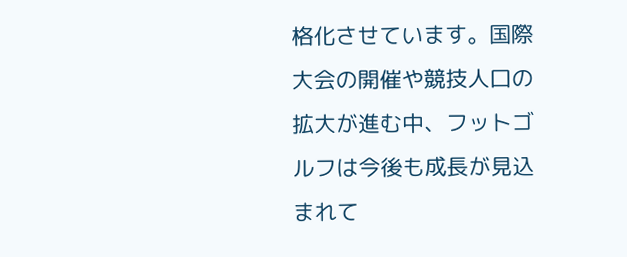格化させています。国際大会の開催や競技人口の拡大が進む中、フットゴルフは今後も成長が見込まれて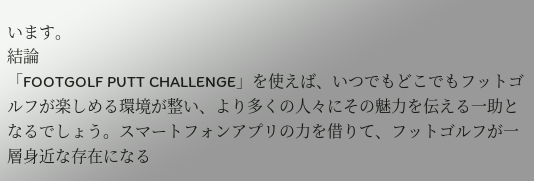います。
結論
「FOOTGOLF PUTT CHALLENGE」を使えば、いつでもどこでもフットゴルフが楽しめる環境が整い、より多くの人々にその魅力を伝える一助となるでしょう。スマートフォンアプリの力を借りて、フットゴルフが一層身近な存在になる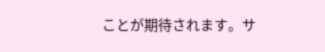ことが期待されます。サ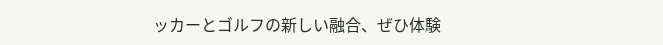ッカーとゴルフの新しい融合、ぜひ体験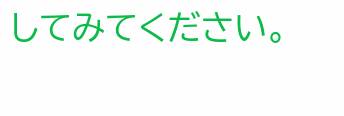してみてください。